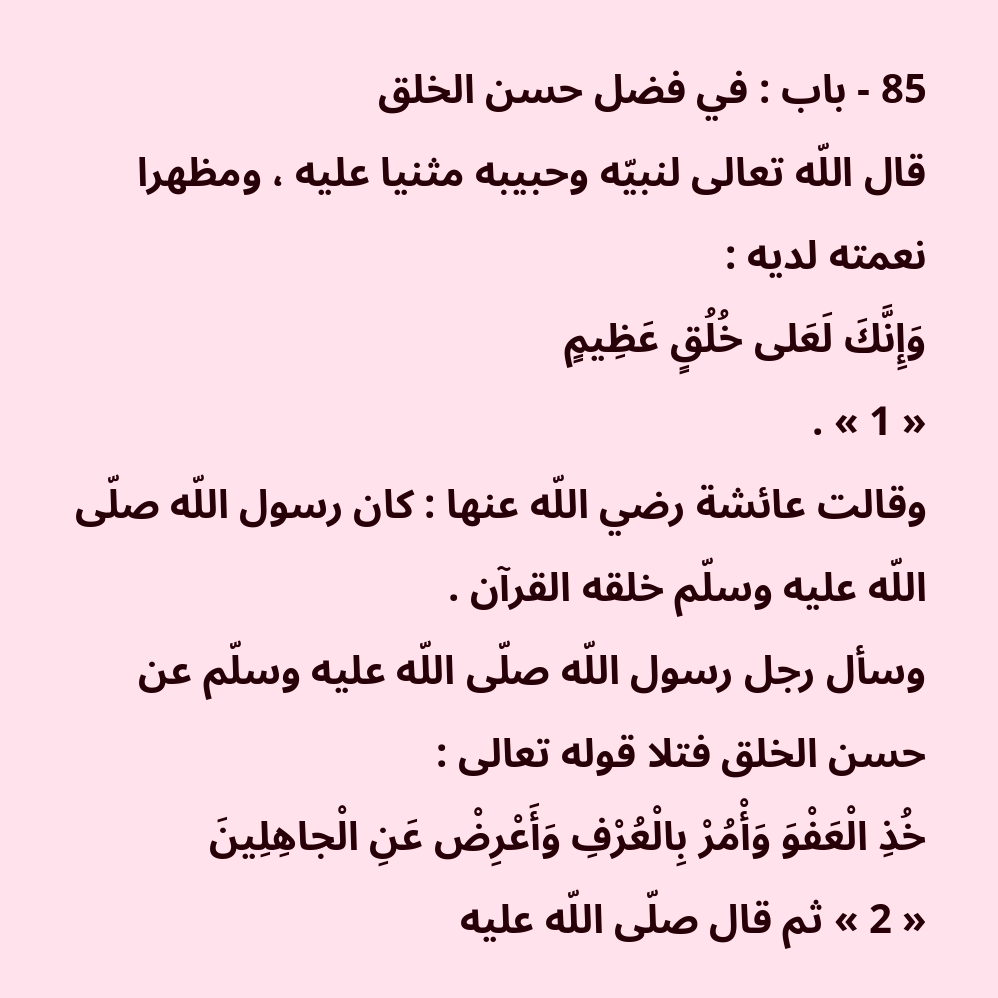85 - باب : في فضل حسن الخلق
قال اللّه تعالى لنبيّه وحبيبه مثنيا عليه ، ومظهرا نعمته لديه :
وَإِنَّكَ لَعَلى خُلُقٍ عَظِيمٍ
« 1 » .
وقالت عائشة رضي اللّه عنها : كان رسول اللّه صلّى اللّه عليه وسلّم خلقه القرآن .
وسأل رجل رسول اللّه صلّى اللّه عليه وسلّم عن حسن الخلق فتلا قوله تعالى :
خُذِ الْعَفْوَ وَأْمُرْ بِالْعُرْفِ وَأَعْرِضْ عَنِ الْجاهِلِينَ
« 2 » ثم قال صلّى اللّه عليه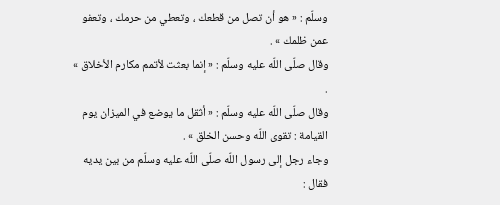وسلّم : « هو أن تصل من قطعك ، وتعطي من حرمك ، وتعفو عمن ظلمك » .
وقال صلّى اللّه عليه وسلّم : « إنما بعثت لأتمم مكارم الأخلاق » .
وقال صلّى اللّه عليه وسلّم : « أثقل ما يوضع في الميزان يوم القيامة : تقوى اللّه وحسن الخلق » .
وجاء رجل إلى رسول اللّه صلّى اللّه عليه وسلّم من بين يديه فقال :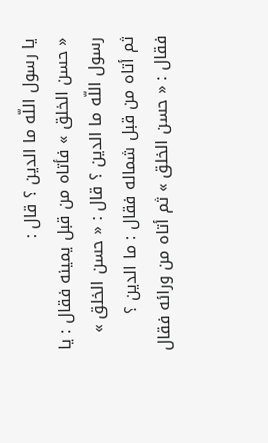يا رسول اللّه ما الدين ؟ قال :
« حسن الخلق » فأتاه من قبل يمينه فقال : يا رسول اللّه ما الدين ؟ قال : « حسن الخلق » ثم أتاه من قبل شماله فقال : ما الدين ؟ فقال : « حسن الخلق » ثم أتاه من ورائه فقال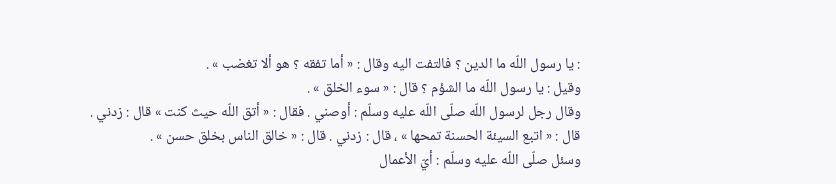: يا رسول اللّه ما الدين ؟ فالتفت اليه وقال : « أما تفقه ؟ هو ألا تغضب » .
وقيل : يا رسول اللّه ما الشؤم ؟ قال : « سوء الخلق » .
وقال رجل لرسول اللّه صلّى اللّه عليه وسلّم : أوصني . فقال : « أتق اللّه حيث كنت » قال : زدني .
قال : « اتبع السيئة الحسنة تمحها » ، قال : زدني . قال : « خالق الناس بخلق حسن » .
وسئل صلّى اللّه عليه وسلّم : أيّ الأعمال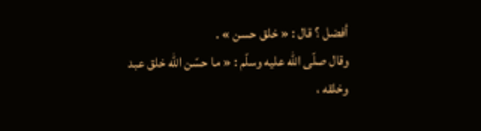أفضل ؟ قال : « خلق حسن » .
وقال صلّى اللّه عليه وسلّم : « ما حسّن اللّه خلق عبد وخلقه ،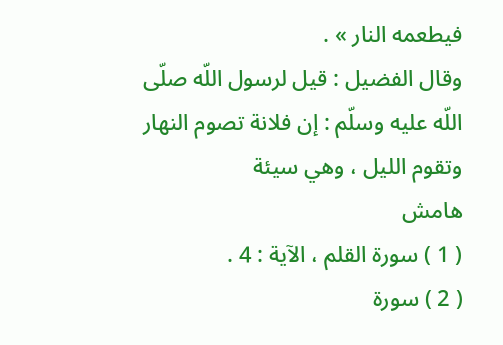فيطعمه النار » .
وقال الفضيل : قيل لرسول اللّه صلّى اللّه عليه وسلّم : إن فلانة تصوم النهار وتقوم الليل ، وهي سيئة
هامش
( 1 ) سورة القلم ، الآية : 4 .
( 2 ) سورة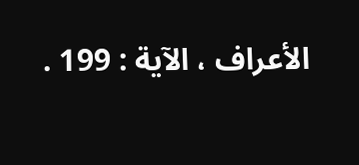الأعراف ، الآية : 199 .